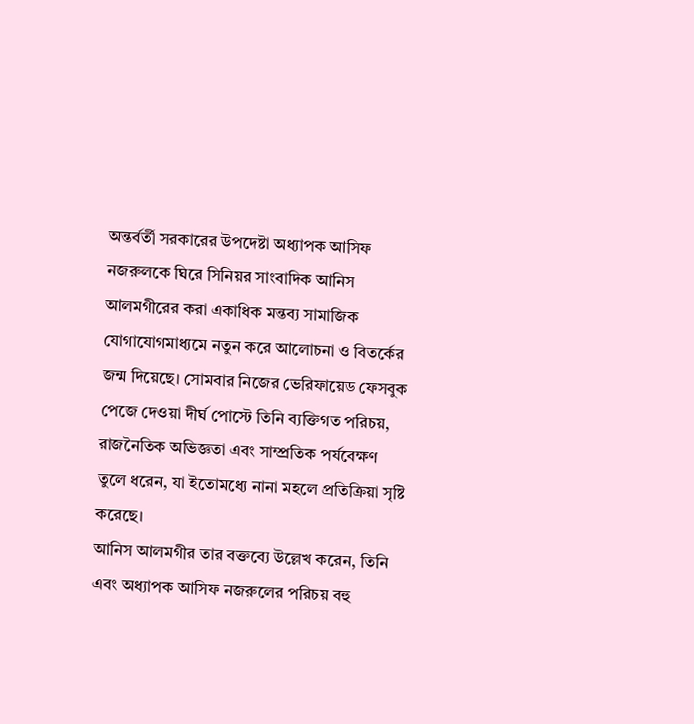অন্তর্বর্তী সরকারের উপদেষ্টা অধ্যাপক আসিফ নজরুলকে ঘিরে সিনিয়র সাংবাদিক আনিস আলমগীরের করা একাধিক মন্তব্য সামাজিক যোগাযোগমাধ্যমে নতুন করে আলোচনা ও বিতর্কের জন্ম দিয়েছে। সোমবার নিজের ভেরিফায়েড ফেসবুক পেজে দেওয়া দীর্ঘ পোস্টে তিনি ব্যক্তিগত পরিচয়, রাজনৈতিক অভিজ্ঞতা এবং সাম্প্রতিক পর্যবেক্ষণ তুলে ধরেন, যা ইতোমধ্যে নানা মহলে প্রতিক্রিয়া সৃষ্টি করেছে।
আনিস আলমগীর তার বক্তব্যে উল্লেখ করেন, তিনি এবং অধ্যাপক আসিফ নজরুলের পরিচয় বহু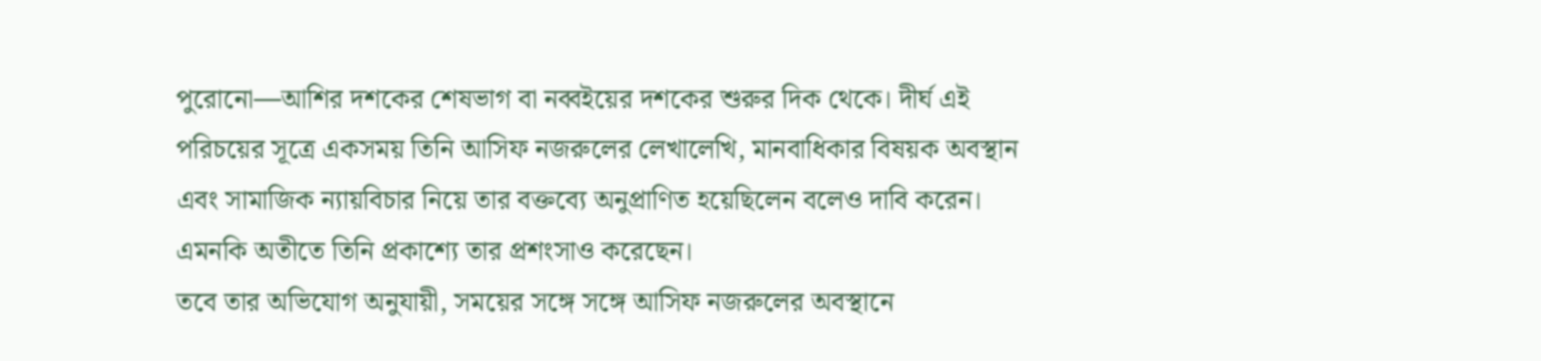পুরোনো—আশির দশকের শেষভাগ বা নব্বইয়ের দশকের শুরুর দিক থেকে। দীর্ঘ এই পরিচয়ের সূত্রে একসময় তিনি আসিফ নজরুলের লেখালেখি, মানবাধিকার বিষয়ক অবস্থান এবং সামাজিক ন্যায়বিচার নিয়ে তার বক্তব্যে অনুপ্রাণিত হয়েছিলেন বলেও দাবি করেন। এমনকি অতীতে তিনি প্রকাশ্যে তার প্রশংসাও করেছেন।
তবে তার অভিযোগ অনুযায়ী, সময়ের সঙ্গে সঙ্গে আসিফ নজরুলের অবস্থানে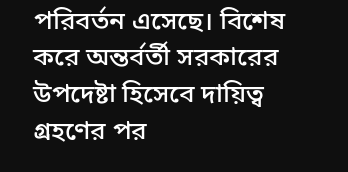পরিবর্তন এসেছে। বিশেষ করে অন্তর্বর্তী সরকারের উপদেষ্টা হিসেবে দায়িত্ব গ্রহণের পর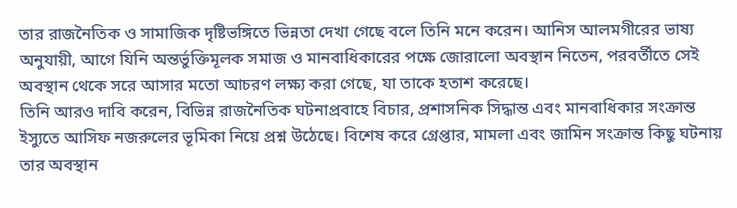তার রাজনৈতিক ও সামাজিক দৃষ্টিভঙ্গিতে ভিন্নতা দেখা গেছে বলে তিনি মনে করেন। আনিস আলমগীরের ভাষ্য অনুযায়ী, আগে যিনি অন্তর্ভুক্তিমূলক সমাজ ও মানবাধিকারের পক্ষে জোরালো অবস্থান নিতেন, পরবর্তীতে সেই অবস্থান থেকে সরে আসার মতো আচরণ লক্ষ্য করা গেছে, যা তাকে হতাশ করেছে।
তিনি আরও দাবি করেন, বিভিন্ন রাজনৈতিক ঘটনাপ্রবাহে বিচার, প্রশাসনিক সিদ্ধান্ত এবং মানবাধিকার সংক্রান্ত ইস্যুতে আসিফ নজরুলের ভূমিকা নিয়ে প্রশ্ন উঠেছে। বিশেষ করে গ্রেপ্তার, মামলা এবং জামিন সংক্রান্ত কিছু ঘটনায় তার অবস্থান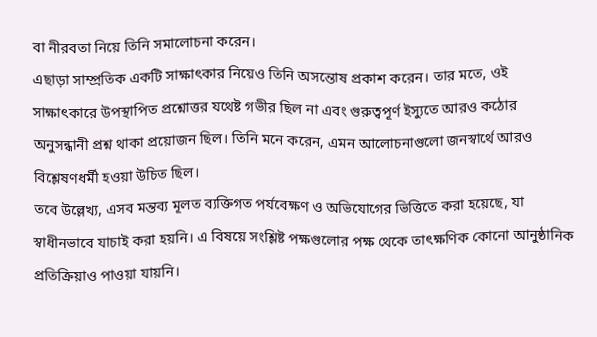বা নীরবতা নিয়ে তিনি সমালোচনা করেন।
এছাড়া সাম্প্রতিক একটি সাক্ষাৎকার নিয়েও তিনি অসন্তোষ প্রকাশ করেন। তার মতে, ওই সাক্ষাৎকারে উপস্থাপিত প্রশ্নোত্তর যথেষ্ট গভীর ছিল না এবং গুরুত্বপূর্ণ ইস্যুতে আরও কঠোর অনুসন্ধানী প্রশ্ন থাকা প্রয়োজন ছিল। তিনি মনে করেন, এমন আলোচনাগুলো জনস্বার্থে আরও বিশ্লেষণধর্মী হওয়া উচিত ছিল।
তবে উল্লেখ্য, এসব মন্তব্য মূলত ব্যক্তিগত পর্যবেক্ষণ ও অভিযোগের ভিত্তিতে করা হয়েছে, যা স্বাধীনভাবে যাচাই করা হয়নি। এ বিষয়ে সংশ্লিষ্ট পক্ষগুলোর পক্ষ থেকে তাৎক্ষণিক কোনো আনুষ্ঠানিক প্রতিক্রিয়াও পাওয়া যায়নি।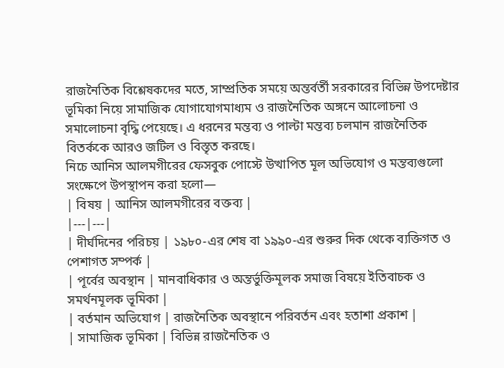রাজনৈতিক বিশ্লেষকদের মতে, সাম্প্রতিক সময়ে অন্তর্বর্তী সরকারের বিভিন্ন উপদেষ্টার ভূমিকা নিয়ে সামাজিক যোগাযোগমাধ্যম ও রাজনৈতিক অঙ্গনে আলোচনা ও সমালোচনা বৃদ্ধি পেয়েছে। এ ধরনের মন্তব্য ও পাল্টা মন্তব্য চলমান রাজনৈতিক বিতর্ককে আরও জটিল ও বিস্তৃত করছে।
নিচে আনিস আলমগীরের ফেসবুক পোস্টে উত্থাপিত মূল অভিযোগ ও মন্তব্যগুলো সংক্ষেপে উপস্থাপন করা হলো—
| বিষয় | আনিস আলমগীরের বক্তব্য |
|---|---|
| দীর্ঘদিনের পরিচয় | ১৯৮০-এর শেষ বা ১৯৯০-এর শুরুর দিক থেকে ব্যক্তিগত ও পেশাগত সম্পর্ক |
| পূর্বের অবস্থান | মানবাধিকার ও অন্তর্ভুক্তিমূলক সমাজ বিষয়ে ইতিবাচক ও সমর্থনমূলক ভূমিকা |
| বর্তমান অভিযোগ | রাজনৈতিক অবস্থানে পরিবর্তন এবং হতাশা প্রকাশ |
| সামাজিক ভূমিকা | বিভিন্ন রাজনৈতিক ও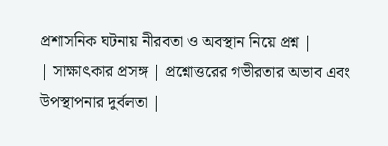প্রশাসনিক ঘটনায় নীরবতা ও অবস্থান নিয়ে প্রশ্ন |
| সাক্ষাৎকার প্রসঙ্গ | প্রশ্নোত্তরের গভীরতার অভাব এবং উপস্থাপনার দুর্বলতা |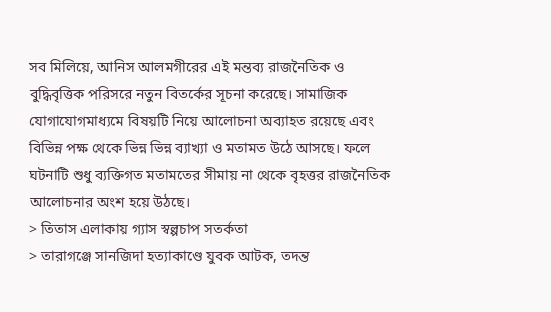সব মিলিয়ে, আনিস আলমগীরের এই মন্তব্য রাজনৈতিক ও বুদ্ধিবৃত্তিক পরিসরে নতুন বিতর্কের সূচনা করেছে। সামাজিক যোগাযোগমাধ্যমে বিষয়টি নিয়ে আলোচনা অব্যাহত রয়েছে এবং বিভিন্ন পক্ষ থেকে ভিন্ন ভিন্ন ব্যাখ্যা ও মতামত উঠে আসছে। ফলে ঘটনাটি শুধু ব্যক্তিগত মতামতের সীমায় না থেকে বৃহত্তর রাজনৈতিক আলোচনার অংশ হয়ে উঠছে।
> তিতাস এলাকায় গ্যাস স্বল্পচাপ সতর্কতা
> তারাগঞ্জে সানজিদা হত্যাকাণ্ডে যুবক আটক, তদন্ত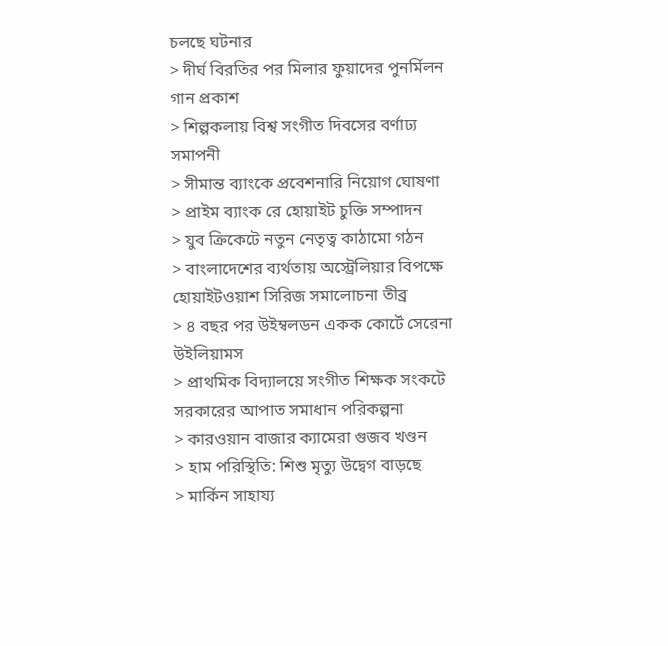চলছে ঘটনার
> দীর্ঘ বিরতির পর মিলার ফুয়াদের পুনর্মিলন গান প্রকাশ
> শিল্পকলায় বিশ্ব সংগীত দিবসের বর্ণাঢ্য সমাপনী
> সীমান্ত ব্যাংকে প্রবেশনারি নিয়োগ ঘোষণা
> প্রাইম ব্যাংক রে হোয়াইট চুক্তি সম্পাদন
> যুব ক্রিকেটে নতুন নেতৃত্ব কাঠামো গঠন
> বাংলাদেশের ব্যর্থতায় অস্ট্রেলিয়ার বিপক্ষে হোয়াইটওয়াশ সিরিজ সমালোচনা তীব্র
> ৪ বছর পর উইম্বলডন একক কোর্টে সেরেনা উইলিয়ামস
> প্রাথমিক বিদ্যালয়ে সংগীত শিক্ষক সংকটে সরকারের আপাত সমাধান পরিকল্পনা
> কারওয়ান বাজার ক্যামেরা গুজব খণ্ডন
> হাম পরিস্থিতি: শিশু মৃত্যু উদ্বেগ বাড়ছে
> মার্কিন সাহায্য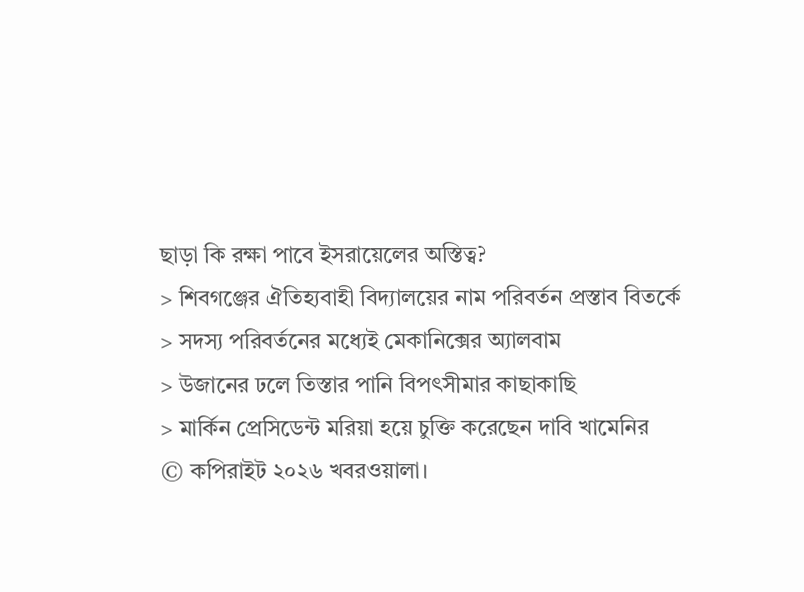ছাড়া কি রক্ষা পাবে ইসরায়েলের অস্তিত্ব?
> শিবগঞ্জের ঐতিহ্যবাহী বিদ্যালয়ের নাম পরিবর্তন প্রস্তাব বিতর্কে
> সদস্য পরিবর্তনের মধ্যেই মেকানিক্সের অ্যালবাম
> উজানের ঢলে তিস্তার পানি বিপৎসীমার কাছাকাছি
> মার্কিন প্রেসিডেন্ট মরিয়া হয়ে চুক্তি করেছেন দাবি খামেনির
© কপিরাইট ২০২৬ খবরওয়ালা।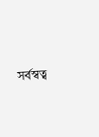সর্বস্বত্ব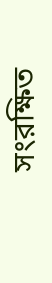সংরক্ষিত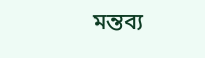মন্তব্য